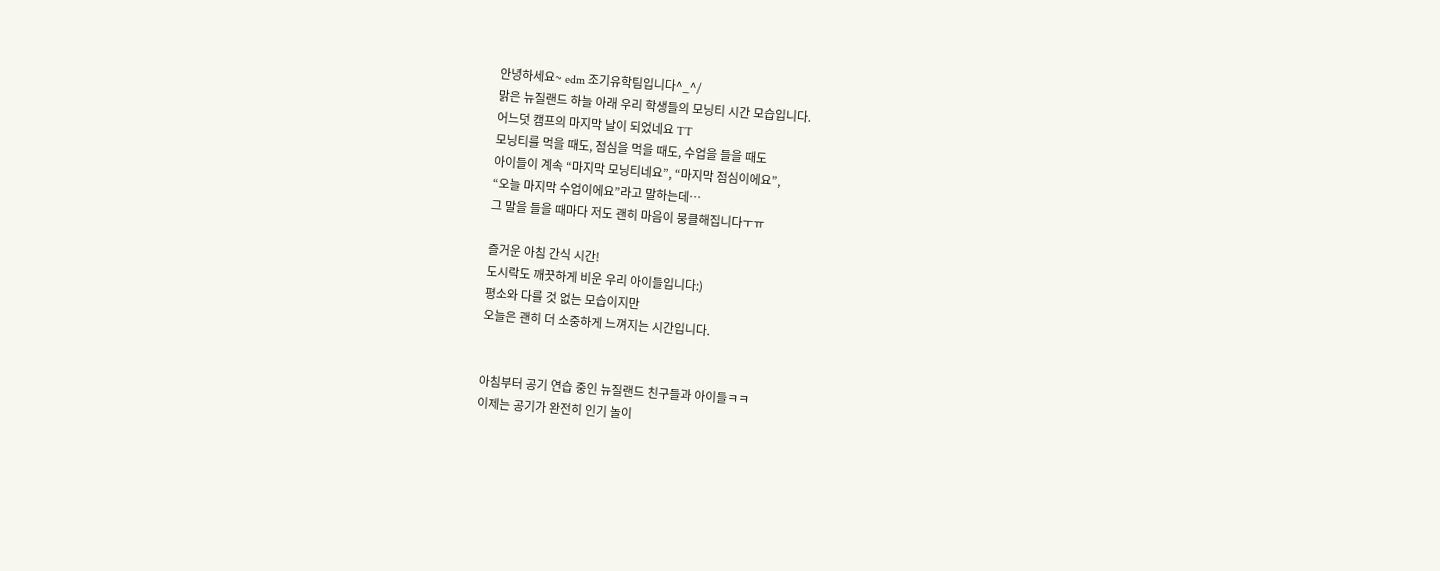안녕하세요~ edm 조기유학팀입니다^_^/
맑은 뉴질랜드 하늘 아래 우리 학생들의 모닝티 시간 모습입니다.
어느덧 캠프의 마지막 날이 되었네요 TT
모닝티를 먹을 때도, 점심을 먹을 때도, 수업을 들을 때도
아이들이 계속 “마지막 모닝티네요”, “마지막 점심이에요”,
“오늘 마지막 수업이에요”라고 말하는데…
그 말을 들을 때마다 저도 괜히 마음이 뭉클해집니다ㅜㅠ

즐거운 아침 간식 시간!
도시락도 깨끗하게 비운 우리 아이들입니다:)
평소와 다를 것 없는 모습이지만
오늘은 괜히 더 소중하게 느껴지는 시간입니다.


아침부터 공기 연습 중인 뉴질랜드 친구들과 아이들ㅋㅋ
이제는 공기가 완전히 인기 놀이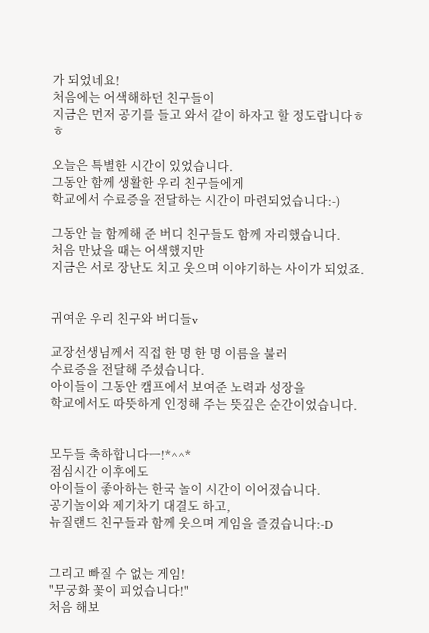가 되었네요!
처음에는 어색해하던 친구들이
지금은 먼저 공기를 들고 와서 같이 하자고 할 정도랍니다ㅎㅎ

오늘은 특별한 시간이 있었습니다.
그동안 함께 생활한 우리 친구들에게
학교에서 수료증을 전달하는 시간이 마련되었습니다:-)

그동안 늘 함께해 준 버디 친구들도 함께 자리했습니다.
처음 만났을 때는 어색했지만
지금은 서로 장난도 치고 웃으며 이야기하는 사이가 되었죠.


귀여운 우리 친구와 버디들v

교장선생님께서 직접 한 명 한 명 이름을 불러
수료증을 전달해 주셨습니다.
아이들이 그동안 캠프에서 보여준 노력과 성장을
학교에서도 따뜻하게 인정해 주는 뜻깊은 순간이었습니다.


모두들 축하합니다ㅡ!*^^*
점심시간 이후에도
아이들이 좋아하는 한국 놀이 시간이 이어졌습니다.
공기놀이와 제기차기 대결도 하고,
뉴질랜드 친구들과 함께 웃으며 게임을 즐겼습니다:-D


그리고 빠질 수 없는 게임!
"무궁화 꽃이 피었습니다!"
처음 해보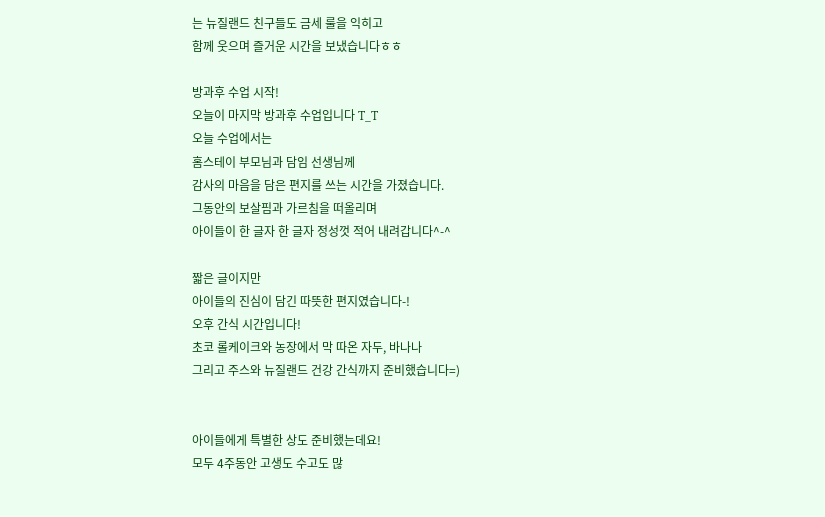는 뉴질랜드 친구들도 금세 룰을 익히고
함께 웃으며 즐거운 시간을 보냈습니다ㅎㅎ

방과후 수업 시작!
오늘이 마지막 방과후 수업입니다 T_T
오늘 수업에서는
홈스테이 부모님과 담임 선생님께
감사의 마음을 담은 편지를 쓰는 시간을 가졌습니다.
그동안의 보살핌과 가르침을 떠올리며
아이들이 한 글자 한 글자 정성껏 적어 내려갑니다^-^

짧은 글이지만
아이들의 진심이 담긴 따뜻한 편지였습니다-!
오후 간식 시간입니다!
초코 롤케이크와 농장에서 막 따온 자두, 바나나
그리고 주스와 뉴질랜드 건강 간식까지 준비했습니다=)


아이들에게 특별한 상도 준비했는데요!
모두 4주동안 고생도 수고도 많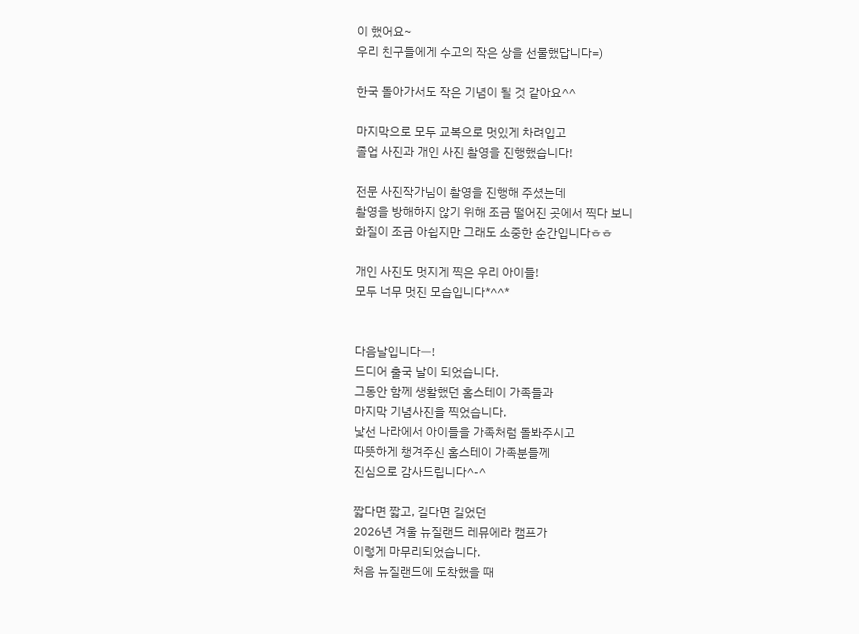이 했어요~
우리 친구들에게 수고의 작은 상을 선물했답니다=)

한국 돌아가서도 작은 기념이 될 것 같아요^^

마지막으로 모두 교복으로 멋있게 차려입고
졸업 사진과 개인 사진 촬영을 진행했습니다!

전문 사진작가님이 촬영을 진행해 주셨는데
촬영을 방해하지 않기 위해 조금 떨어진 곳에서 찍다 보니
화질이 조금 아쉽지만 그래도 소중한 순간입니다ㅎㅎ

개인 사진도 멋지게 찍은 우리 아이들!
모두 너무 멋진 모습입니다*^^*


다음날입니다ㅡ!
드디어 출국 날이 되었습니다.
그동안 함께 생활했던 홈스테이 가족들과
마지막 기념사진을 찍었습니다.
낯선 나라에서 아이들을 가족처럼 돌봐주시고
따뜻하게 챙겨주신 홈스테이 가족분들께
진심으로 감사드립니다^-^

짧다면 짧고, 길다면 길었던
2026년 겨울 뉴질랜드 레뮤에라 캠프가
이렇게 마무리되었습니다.
처음 뉴질랜드에 도착했을 때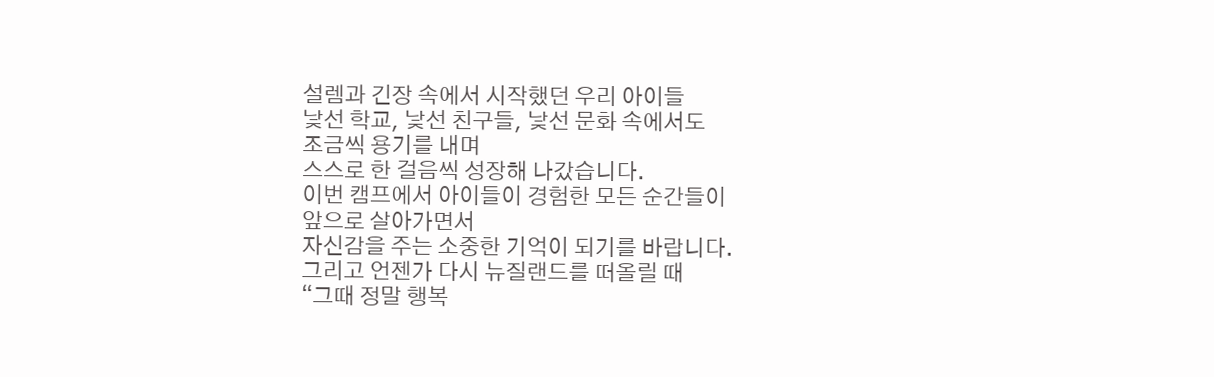설렘과 긴장 속에서 시작했던 우리 아이들
낯선 학교, 낯선 친구들, 낯선 문화 속에서도
조금씩 용기를 내며
스스로 한 걸음씩 성장해 나갔습니다.
이번 캠프에서 아이들이 경험한 모든 순간들이
앞으로 살아가면서
자신감을 주는 소중한 기억이 되기를 바랍니다.
그리고 언젠가 다시 뉴질랜드를 떠올릴 때
“그때 정말 행복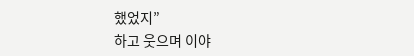했었지”
하고 웃으며 이야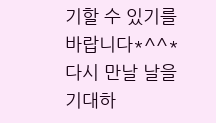기할 수 있기를 바랍니다*^^*
다시 만날 날을 기대하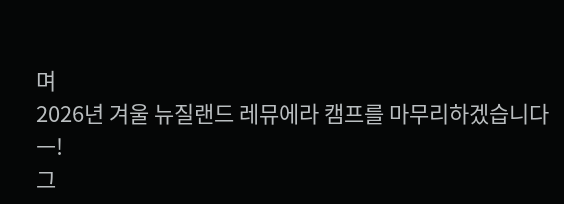며
2026년 겨울 뉴질랜드 레뮤에라 캠프를 마무리하겠습니다ㅡ!
그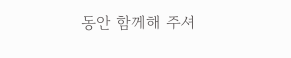동안 함께해 주셔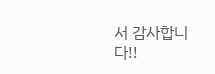서 감사합니다!!